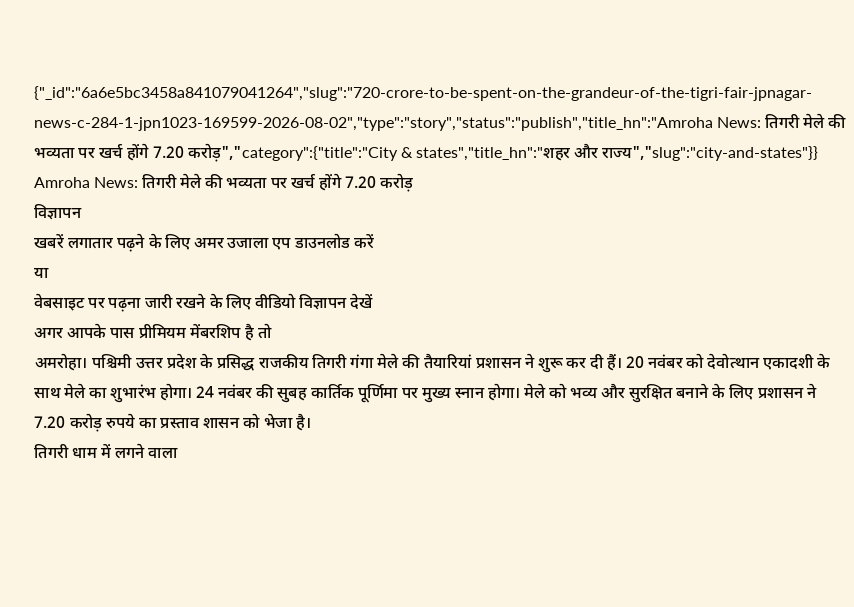{"_id":"6a6e5bc3458a841079041264","slug":"720-crore-to-be-spent-on-the-grandeur-of-the-tigri-fair-jpnagar-news-c-284-1-jpn1023-169599-2026-08-02","type":"story","status":"publish","title_hn":"Amroha News: तिगरी मेले की भव्यता पर खर्च होंगे 7.20 करोड़","category":{"title":"City & states","title_hn":"शहर और राज्य","slug":"city-and-states"}}
Amroha News: तिगरी मेले की भव्यता पर खर्च होंगे 7.20 करोड़
विज्ञापन
खबरें लगातार पढ़ने के लिए अमर उजाला एप डाउनलोड करें
या
वेबसाइट पर पढ़ना जारी रखने के लिए वीडियो विज्ञापन देखें
अगर आपके पास प्रीमियम मेंबरशिप है तो
अमरोहा। पश्चिमी उत्तर प्रदेश के प्रसिद्ध राजकीय तिगरी गंगा मेले की तैयारियां प्रशासन ने शुरू कर दी हैं। 20 नवंबर को देवोत्थान एकादशी के साथ मेले का शुभारंभ होगा। 24 नवंबर की सुबह कार्तिक पूर्णिमा पर मुख्य स्नान होगा। मेले को भव्य और सुरक्षित बनाने के लिए प्रशासन ने 7.20 करोड़ रुपये का प्रस्ताव शासन को भेजा है।
तिगरी धाम में लगने वाला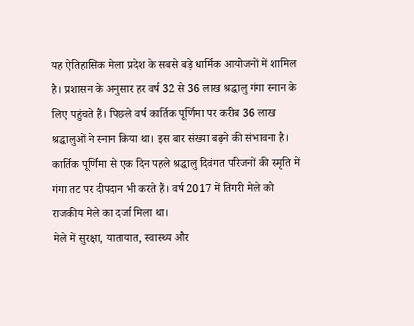यह ऐतिहासिक मेला प्रदेश के सबसे बड़े धार्मिक आयोजनों में शामिल है। प्रशासन के अनुसार हर वर्ष 32 से 36 लाख श्रद्धालु गंगा स्नान के लिए पहुंचते हैं। पिछले वर्ष कार्तिक पूर्णिमा पर करीब 36 लाख श्रद्धालुओं ने स्नान किया था। इस बार संख्या बढ़ने की संभावना है। कार्तिक पूर्णिमा से एक दिन पहले श्रद्धालु दिवंगत परिजनों की स्मृति में गंगा तट पर दीपदान भी करते हैं। वर्ष 2017 में तिगरी मेले को राजकीय मेले का दर्जा मिला था।
मेले में सुरक्षा, यातायात, स्वास्थ्य और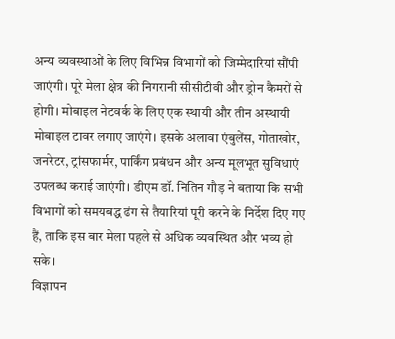अन्य व्यवस्थाओं के लिए विभिन्न विभागों को जिम्मेदारियां सौंपी जाएंगी। पूरे मेला क्षेत्र की निगरानी सीसीटीवी और ड्रोन कैमरों से होगी। मोबाइल नेटवर्क के लिए एक स्थायी और तीन अस्थायी मोबाइल टावर लगाए जाएंगे। इसके अलावा एंबुलेंस, गोताखोर, जनरेटर, ट्रांसफार्मर, पार्किंग प्रबंधन और अन्य मूलभूत सुविधाएं उपलब्ध कराई जाएंगी। डीएम डॉ. नितिन गौड़ ने बताया कि सभी विभागों को समयबद्ध ढंग से तैयारियां पूरी करने के निर्देश दिए गए हैं, ताकि इस बार मेला पहले से अधिक व्यवस्थित और भव्य हो सके।
विज्ञापन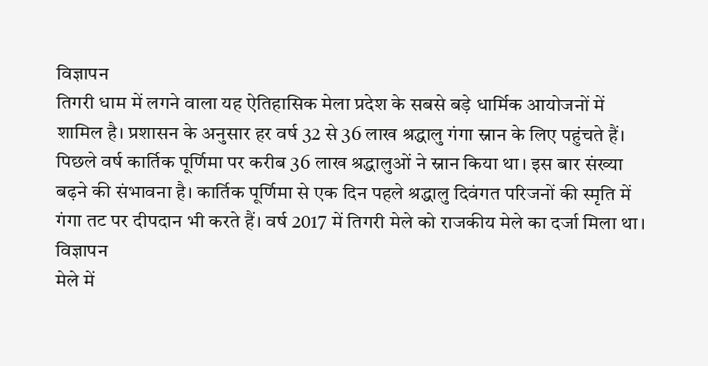विज्ञापन
तिगरी धाम में लगने वाला यह ऐतिहासिक मेला प्रदेश के सबसे बड़े धार्मिक आयोजनों में शामिल है। प्रशासन के अनुसार हर वर्ष 32 से 36 लाख श्रद्धालु गंगा स्नान के लिए पहुंचते हैं। पिछले वर्ष कार्तिक पूर्णिमा पर करीब 36 लाख श्रद्धालुओं ने स्नान किया था। इस बार संख्या बढ़ने की संभावना है। कार्तिक पूर्णिमा से एक दिन पहले श्रद्धालु दिवंगत परिजनों की स्मृति में गंगा तट पर दीपदान भी करते हैं। वर्ष 2017 में तिगरी मेले को राजकीय मेले का दर्जा मिला था।
विज्ञापन
मेले में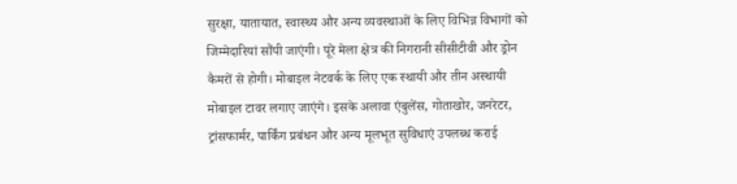सुरक्षा, यातायात, स्वास्थ्य और अन्य व्यवस्थाओं के लिए विभिन्न विभागों को जिम्मेदारियां सौंपी जाएंगी। पूरे मेला क्षेत्र की निगरानी सीसीटीवी और ड्रोन कैमरों से होगी। मोबाइल नेटवर्क के लिए एक स्थायी और तीन अस्थायी मोबाइल टावर लगाए जाएंगे। इसके अलावा एंबुलेंस, गोताखोर, जनरेटर, ट्रांसफार्मर, पार्किंग प्रबंधन और अन्य मूलभूत सुविधाएं उपलब्ध कराई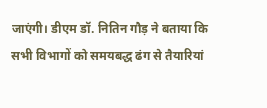जाएंगी। डीएम डॉ. नितिन गौड़ ने बताया कि सभी विभागों को समयबद्ध ढंग से तैयारियां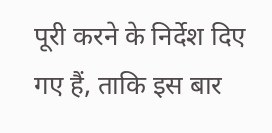पूरी करने के निर्देश दिए गए हैं, ताकि इस बार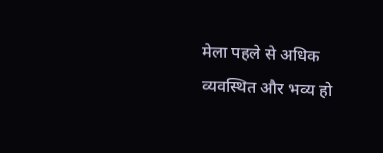मेला पहले से अधिक व्यवस्थित और भव्य हो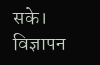सके।
विज्ञापन